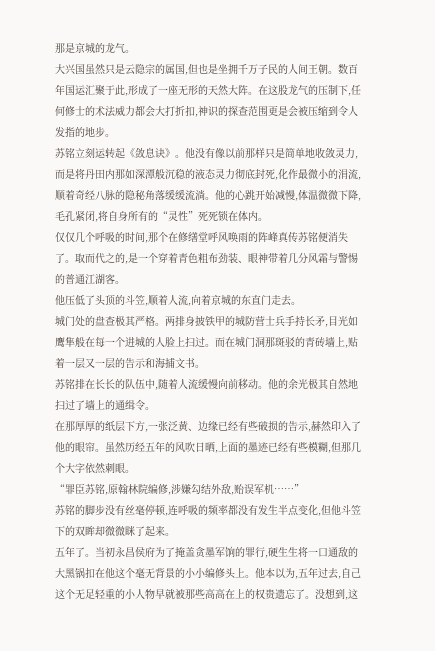那是京城的龙气。
大兴国虽然只是云隐宗的属国,但也是坐拥千万子民的人间王朝。数百年国运汇聚于此,形成了一座无形的天然大阵。在这股龙气的压制下,任何修士的术法威力都会大打折扣,神识的探查范围更是会被压缩到令人发指的地步。
苏铭立刻运转起《敛息诀》。他没有像以前那样只是简单地收敛灵力,而是将丹田内那如深潭般沉稳的液态灵力彻底封死,化作最微小的涓流,顺着奇经八脉的隐秘角落缓缓流淌。他的心跳开始减慢,体温微微下降,毛孔紧闭,将自身所有的“灵性”死死锁在体内。
仅仅几个呼吸的时间,那个在修缮堂呼风唤雨的阵峰真传苏铭便消失了。取而代之的,是一个穿着青色粗布劲装、眼神带着几分风霜与警惕的普通江湖客。
他压低了头顶的斗笠,顺着人流,向着京城的东直门走去。
城门处的盘查极其严格。两排身披铁甲的城防营士兵手持长矛,目光如鹰隼般在每一个进城的人脸上扫过。而在城门洞那斑驳的青砖墙上,贴着一层又一层的告示和海捕文书。
苏铭排在长长的队伍中,随着人流缓慢向前移动。他的余光极其自然地扫过了墙上的通缉令。
在那厚厚的纸层下方,一张泛黄、边缘已经有些破损的告示,赫然印入了他的眼帘。虽然历经五年的风吹日晒,上面的墨迹已经有些模糊,但那几个大字依然刺眼。
“罪臣苏铭,原翰林院编修,涉嫌勾结外敌,贻误军机……”
苏铭的脚步没有丝毫停顿,连呼吸的频率都没有发生半点变化,但他斗笠下的双眸却微微眯了起来。
五年了。当初永昌侯府为了掩盖贪墨军饷的罪行,硬生生将一口通敌的大黑锅扣在他这个毫无背景的小小编修头上。他本以为,五年过去,自己这个无足轻重的小人物早就被那些高高在上的权贵遗忘了。没想到,这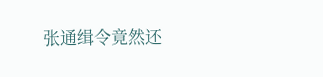张通缉令竟然还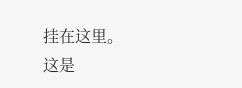挂在这里。
这是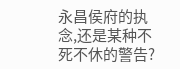永昌侯府的执念,还是某种不死不休的警告?